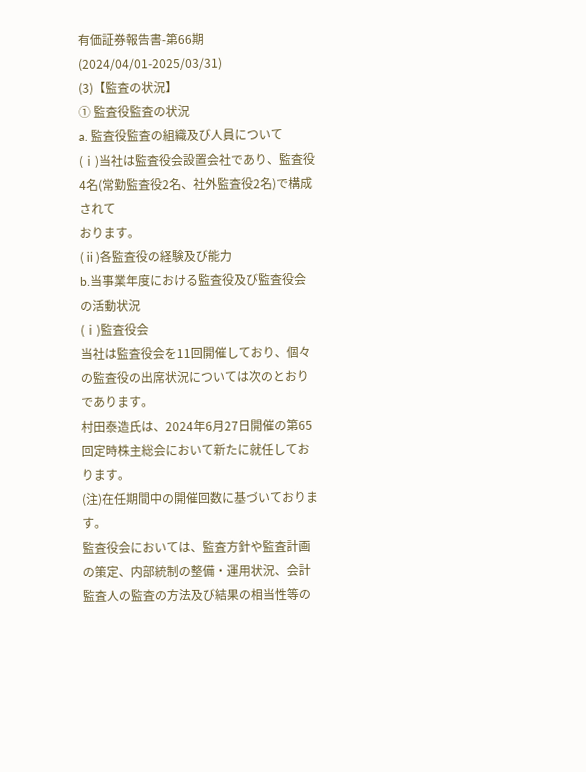有価証券報告書-第66期(2024/04/01-2025/03/31)
(3)【監査の状況】
① 監査役監査の状況
a. 監査役監査の組織及び人員について
(ⅰ)当社は監査役会設置会社であり、監査役4名(常勤監査役2名、社外監査役2名)で構成されて
おります。
(ⅱ)各監査役の経験及び能力
b.当事業年度における監査役及び監査役会の活動状況
(ⅰ)監査役会
当社は監査役会を11回開催しており、個々の監査役の出席状況については次のとおりであります。
村田泰造氏は、2024年6月27日開催の第65回定時株主総会において新たに就任しております。
(注)在任期間中の開催回数に基づいております。
監査役会においては、監査方針や監査計画の策定、内部統制の整備・運用状況、会計監査人の監査の方法及び結果の相当性等の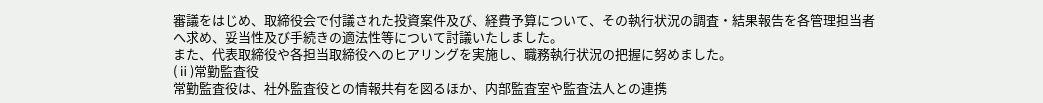審議をはじめ、取締役会で付議された投資案件及び、経費予算について、その執行状況の調査・結果報告を各管理担当者へ求め、妥当性及び手続きの適法性等について討議いたしました。
また、代表取締役や各担当取締役へのヒアリングを実施し、職務執行状況の把握に努めました。
(ⅱ)常勤監査役
常勤監査役は、社外監査役との情報共有を図るほか、内部監査室や監査法人との連携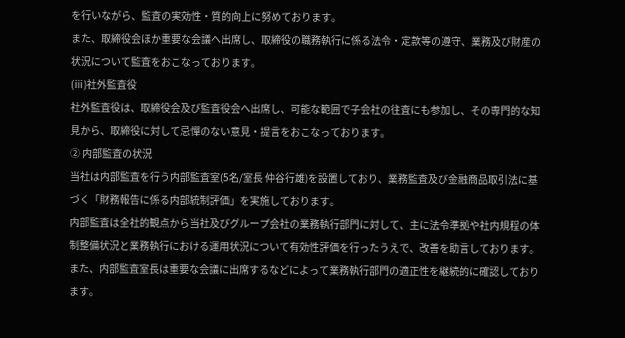を行いながら、監査の実効性・質的向上に努めております。
また、取締役会ほか重要な会議へ出席し、取締役の職務執行に係る法令・定款等の遵守、業務及び財産の状況について監査をおこなっております。
(ⅲ)社外監査役
社外監査役は、取締役会及び監査役会へ出席し、可能な範囲で子会社の往査にも参加し、その専門的な知見から、取締役に対して忌憚のない意見・提言をおこなっております。
② 内部監査の状況
当社は内部監査を行う内部監査室(5名/室長 仲谷行雄)を設置しており、業務監査及び金融商品取引法に基づく「財務報告に係る内部統制評価」を実施しております。
内部監査は全社的観点から当社及びグループ会社の業務執行部門に対して、主に法令準拠や社内規程の体制整備状況と業務執行における運用状況について有効性評価を行ったうえで、改善を助言しております。
また、内部監査室長は重要な会議に出席するなどによって業務執行部門の適正性を継続的に確認しております。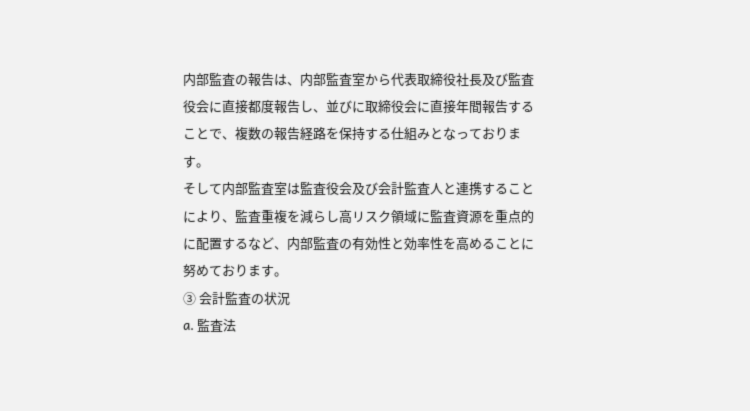内部監査の報告は、内部監査室から代表取締役社長及び監査役会に直接都度報告し、並びに取締役会に直接年間報告することで、複数の報告経路を保持する仕組みとなっております。
そして内部監査室は監査役会及び会計監査人と連携することにより、監査重複を減らし高リスク領域に監査資源を重点的に配置するなど、内部監査の有効性と効率性を高めることに努めております。
③ 会計監査の状況
a. 監査法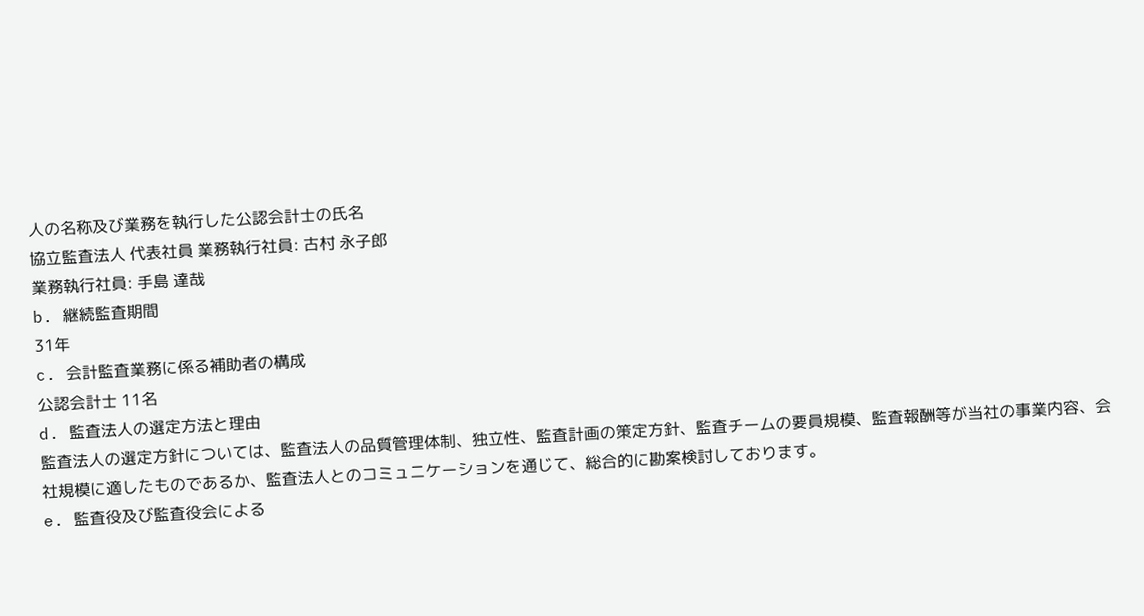人の名称及び業務を執行した公認会計士の氏名
協立監査法人 代表社員 業務執行社員: 古村 永子郎
業務執行社員: 手島 達哉
b. 継続監査期間
31年
c. 会計監査業務に係る補助者の構成
公認会計士 11名
d. 監査法人の選定方法と理由
監査法人の選定方針については、監査法人の品質管理体制、独立性、監査計画の策定方針、監査チームの要員規模、監査報酬等が当社の事業内容、会社規模に適したものであるか、監査法人とのコミュニケーションを通じて、総合的に勘案検討しております。
e. 監査役及び監査役会による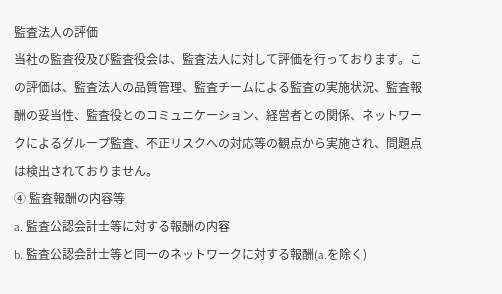監査法人の評価
当社の監査役及び監査役会は、監査法人に対して評価を行っております。この評価は、監査法人の品質管理、監査チームによる監査の実施状況、監査報酬の妥当性、監査役とのコミュニケーション、経営者との関係、ネットワークによるグループ監査、不正リスクへの対応等の観点から実施され、問題点は検出されておりません。
④ 監査報酬の内容等
a. 監査公認会計士等に対する報酬の内容
b. 監査公認会計士等と同一のネットワークに対する報酬(a.を除く)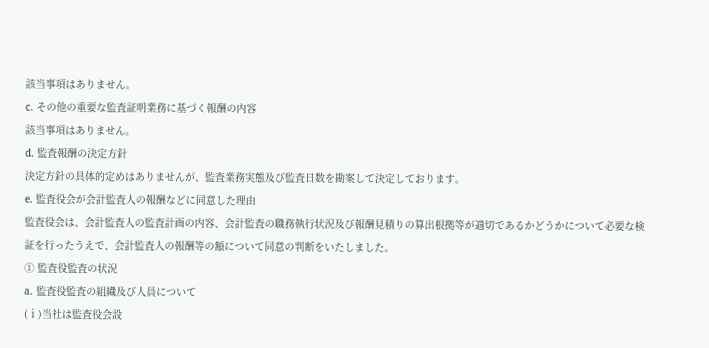該当事項はありません。
c. その他の重要な監査証明業務に基づく報酬の内容
該当事項はありません。
d. 監査報酬の決定方針
決定方針の具体的定めはありませんが、監査業務実態及び監査日数を勘案して決定しております。
e. 監査役会が会計監査人の報酬などに同意した理由
監査役会は、会計監査人の監査計画の内容、会計監査の職務執行状況及び報酬見積りの算出根拠等が適切であるかどうかについて必要な検証を行ったうえで、会計監査人の報酬等の額について同意の判断をいたしました。
① 監査役監査の状況
a. 監査役監査の組織及び人員について
(ⅰ)当社は監査役会設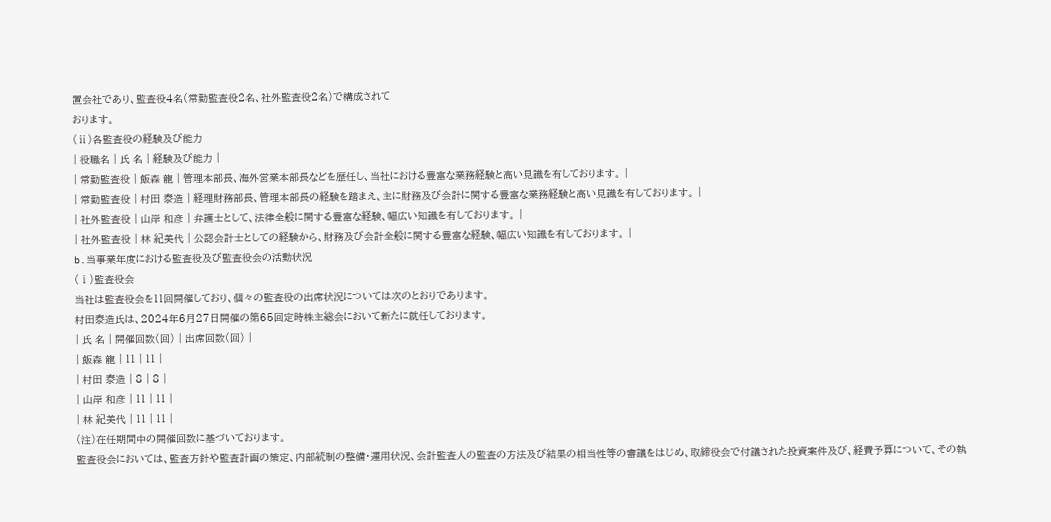置会社であり、監査役4名(常勤監査役2名、社外監査役2名)で構成されて
おります。
(ⅱ)各監査役の経験及び能力
| 役職名 | 氏 名 | 経験及び能力 |
| 常勤監査役 | 飯森 龍 | 管理本部長、海外営業本部長などを歴任し、当社における豊富な業務経験と高い見識を有しております。 |
| 常勤監査役 | 村田 泰造 | 経理財務部長、管理本部長の経験を踏まえ、主に財務及び会計に関する豊富な業務経験と高い見識を有しております。 |
| 社外監査役 | 山岸 和彦 | 弁護士として、法律全般に関する豊富な経験、幅広い知識を有しております。 |
| 社外監査役 | 林 紀美代 | 公認会計士としての経験から、財務及び会計全般に関する豊富な経験、幅広い知識を有しております。 |
b.当事業年度における監査役及び監査役会の活動状況
(ⅰ)監査役会
当社は監査役会を11回開催しており、個々の監査役の出席状況については次のとおりであります。
村田泰造氏は、2024年6月27日開催の第65回定時株主総会において新たに就任しております。
| 氏 名 | 開催回数(回) | 出席回数(回) |
| 飯森 龍 | 11 | 11 |
| 村田 泰造 | 8 | 8 |
| 山岸 和彦 | 11 | 11 |
| 林 紀美代 | 11 | 11 |
(注)在任期間中の開催回数に基づいております。
監査役会においては、監査方針や監査計画の策定、内部統制の整備・運用状況、会計監査人の監査の方法及び結果の相当性等の審議をはじめ、取締役会で付議された投資案件及び、経費予算について、その執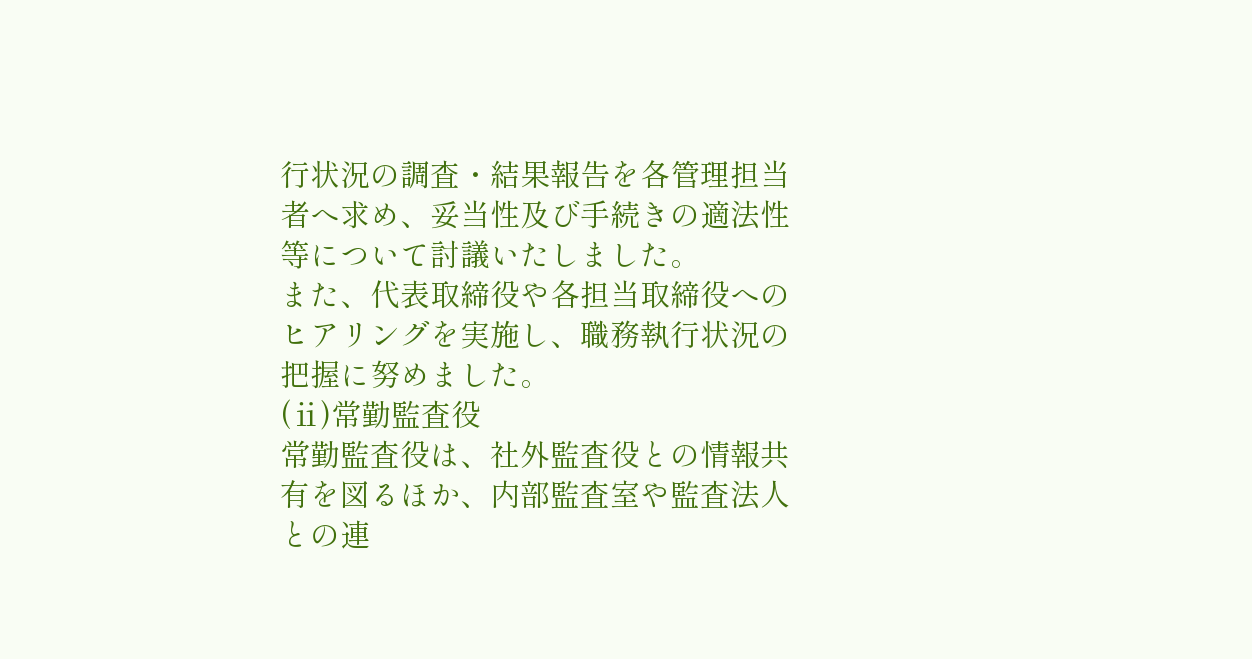行状況の調査・結果報告を各管理担当者へ求め、妥当性及び手続きの適法性等について討議いたしました。
また、代表取締役や各担当取締役へのヒアリングを実施し、職務執行状況の把握に努めました。
(ⅱ)常勤監査役
常勤監査役は、社外監査役との情報共有を図るほか、内部監査室や監査法人との連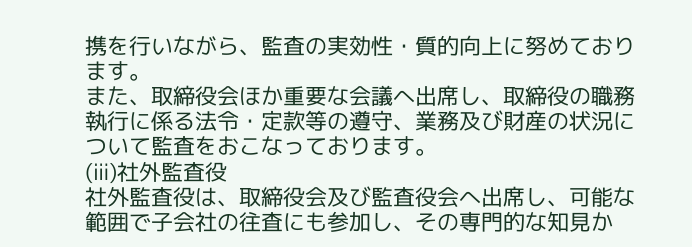携を行いながら、監査の実効性・質的向上に努めております。
また、取締役会ほか重要な会議へ出席し、取締役の職務執行に係る法令・定款等の遵守、業務及び財産の状況について監査をおこなっております。
(ⅲ)社外監査役
社外監査役は、取締役会及び監査役会へ出席し、可能な範囲で子会社の往査にも参加し、その専門的な知見か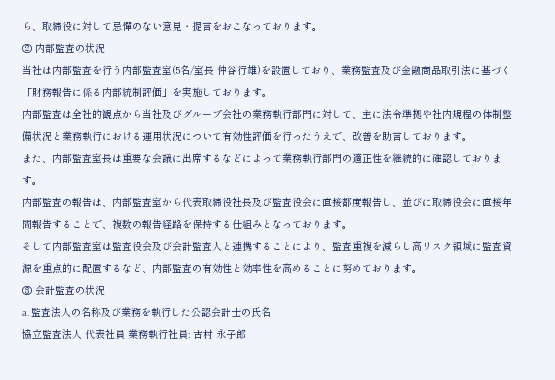ら、取締役に対して忌憚のない意見・提言をおこなっております。
② 内部監査の状況
当社は内部監査を行う内部監査室(5名/室長 仲谷行雄)を設置しており、業務監査及び金融商品取引法に基づく「財務報告に係る内部統制評価」を実施しております。
内部監査は全社的観点から当社及びグループ会社の業務執行部門に対して、主に法令準拠や社内規程の体制整備状況と業務執行における運用状況について有効性評価を行ったうえで、改善を助言しております。
また、内部監査室長は重要な会議に出席するなどによって業務執行部門の適正性を継続的に確認しております。
内部監査の報告は、内部監査室から代表取締役社長及び監査役会に直接都度報告し、並びに取締役会に直接年間報告することで、複数の報告経路を保持する仕組みとなっております。
そして内部監査室は監査役会及び会計監査人と連携することにより、監査重複を減らし高リスク領域に監査資源を重点的に配置するなど、内部監査の有効性と効率性を高めることに努めております。
③ 会計監査の状況
a. 監査法人の名称及び業務を執行した公認会計士の氏名
協立監査法人 代表社員 業務執行社員: 古村 永子郎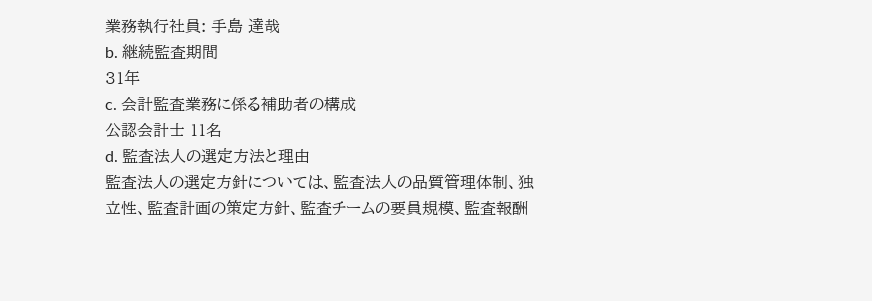業務執行社員: 手島 達哉
b. 継続監査期間
31年
c. 会計監査業務に係る補助者の構成
公認会計士 11名
d. 監査法人の選定方法と理由
監査法人の選定方針については、監査法人の品質管理体制、独立性、監査計画の策定方針、監査チームの要員規模、監査報酬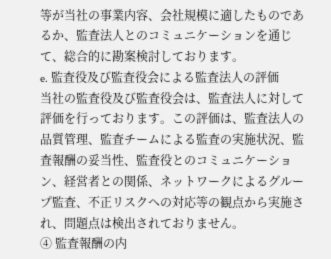等が当社の事業内容、会社規模に適したものであるか、監査法人とのコミュニケーションを通じて、総合的に勘案検討しております。
e. 監査役及び監査役会による監査法人の評価
当社の監査役及び監査役会は、監査法人に対して評価を行っております。この評価は、監査法人の品質管理、監査チームによる監査の実施状況、監査報酬の妥当性、監査役とのコミュニケーション、経営者との関係、ネットワークによるグループ監査、不正リスクへの対応等の観点から実施され、問題点は検出されておりません。
④ 監査報酬の内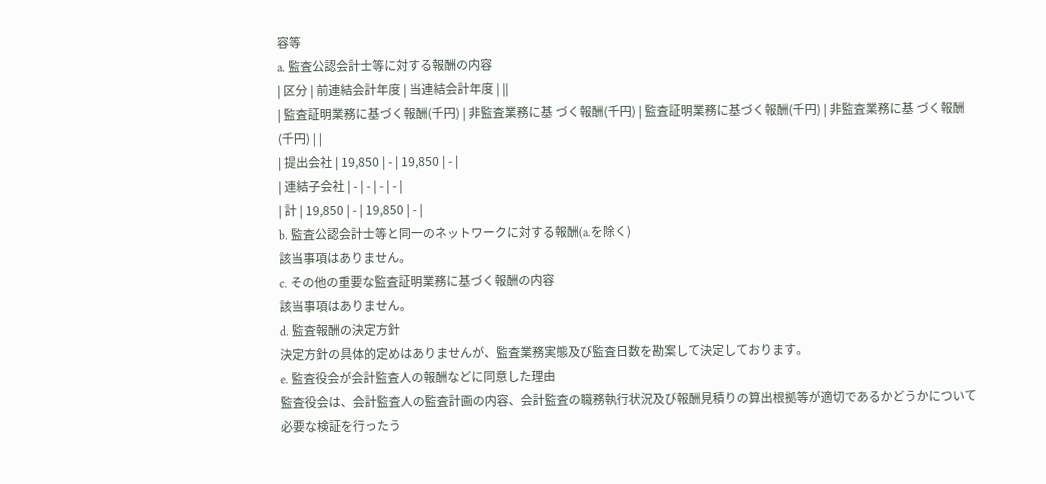容等
a. 監査公認会計士等に対する報酬の内容
| 区分 | 前連結会計年度 | 当連結会計年度 | ||
| 監査証明業務に基づく報酬(千円) | 非監査業務に基 づく報酬(千円) | 監査証明業務に基づく報酬(千円) | 非監査業務に基 づく報酬(千円) | |
| 提出会社 | 19,850 | - | 19,850 | - |
| 連結子会社 | - | - | - | - |
| 計 | 19,850 | - | 19,850 | - |
b. 監査公認会計士等と同一のネットワークに対する報酬(a.を除く)
該当事項はありません。
c. その他の重要な監査証明業務に基づく報酬の内容
該当事項はありません。
d. 監査報酬の決定方針
決定方針の具体的定めはありませんが、監査業務実態及び監査日数を勘案して決定しております。
e. 監査役会が会計監査人の報酬などに同意した理由
監査役会は、会計監査人の監査計画の内容、会計監査の職務執行状況及び報酬見積りの算出根拠等が適切であるかどうかについて必要な検証を行ったう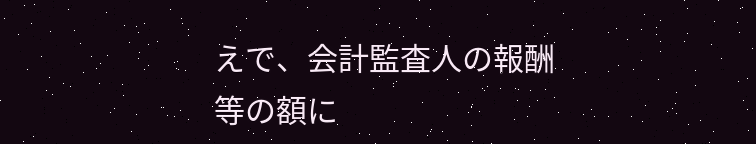えで、会計監査人の報酬等の額に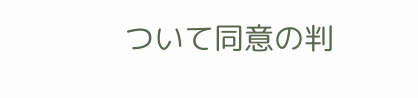ついて同意の判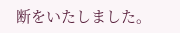断をいたしました。